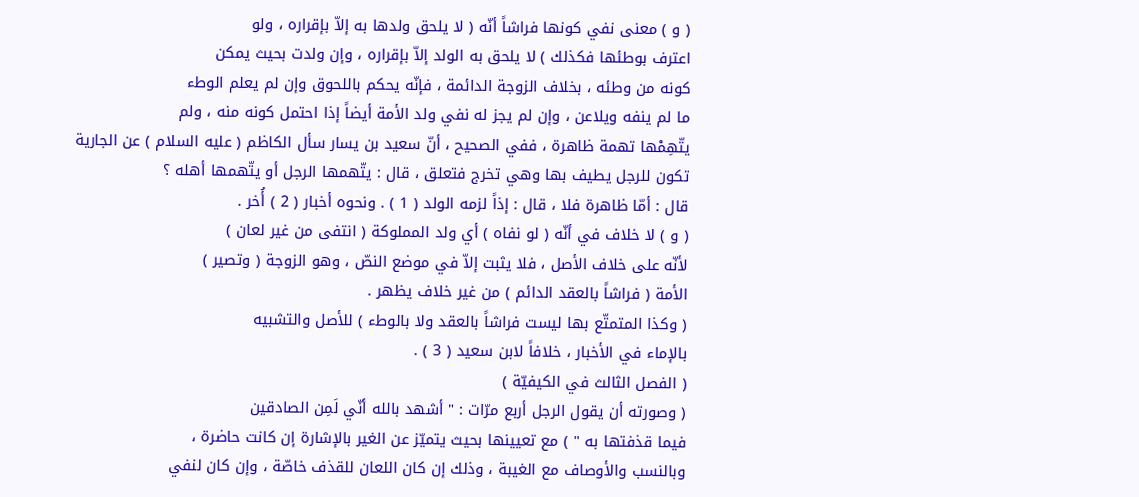( و ) معنى نفي كونها فراشاً أنّه ( لا يلحق ولدها به إلاّ بإقراره ، ولو
اعترف بوطئها فكذلك ) لا يلحق به الولد إلاّ بإقراره ، وإن ولدت بحيث يمكن
كونه من وطئه ، بخلاف الزوجة الدائمة ، فإنّه يحكم باللحوق وإن لم يعلم الوطء
ما لم ينفه ويلاعن ، وإن لم يجز له نفي ولد الأمة أيضاً إذا احتمل كونه منه ، ولم
يتّهِمْها تهمة ظاهرة ، ففي الصحيح ، أنّ سعيد بن يسار سأل الكاظم ( عليه السلام ) عن الجارية
تكون للرجل يطيف بها وهي تخرج فتعلق ، قال : يتّهمها الرجل أو يتّهمها أهله ؟
قال : أمّا ظاهرة فلا ، قال : إذاً لزمه الولد ( 1 ) . ونحوه أخبار ( 2 ) أُخر .
( و ) لا خلاف في أنّه ( لو نفاه ) أي ولد المملوكة ( انتفى من غير لعان )
لأنّه على خلاف الأصل ، فلا يثبت إلاّ في موضع النصّ ، وهو الزوجة ( وتصير )
الأمة ( فراشاً بالعقد الدائم ) من غير خلاف يظهر .
( وكذا المتمتّع بها ليست فراشاً بالعقد ولا بالوطء ) للأصل والتشبيه
بالإماء في الأخبار ، خلافاً لابن سعيد ( 3 ) .
( الفصل الثالث في الكيفيّة )
( وصورته أن يقول الرجل أربع مرّات : " أشهد بالله أنّي لَمِن الصادقين
فيما قذفتها به " ) مع تعيينها بحيث يتميّز عن الغير بالإشارة إن كانت حاضرة ،
وبالنسب والأوصاف مع الغيبة ، وذلك إن كان اللعان للقذف خاصّة ، وإن كان لنفي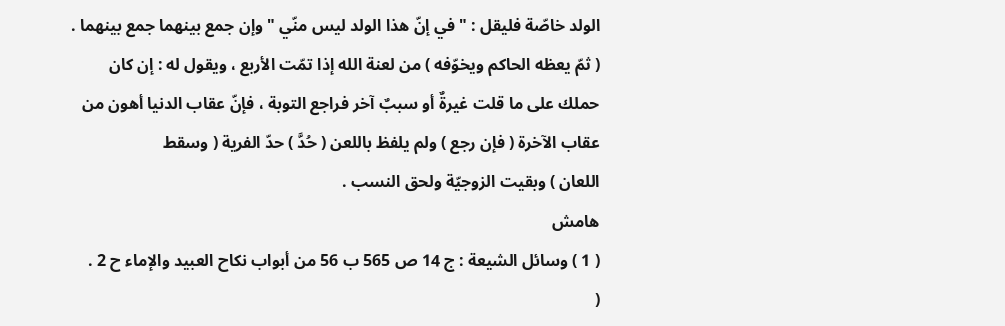الولد خاصّة فليقل : " في إنّ هذا الولد ليس منّي " وإن جمع بينهما جمع بينهما .
( ثمّ يعظه الحاكم ويخوّفه ) من لعنة الله إذا تمّت الأربع ، ويقول له : إن كان
حملك على ما قلت غيرةٌ أو سببٌ آخر فراجع التوبة ، فإنّ عقاب الدنيا أهون من
عقاب الآخرة ( فإن رجع ) ولم يلفظ باللعن ( حُدَّ ) حدّ الفرية ( وسقط
اللعان ) وبقيت الزوجيّة ولحق النسب .
هامش
( 1 ) وسائل الشيعة : ج 14 ص 565 ب 56 من أبواب نكاح العبيد والإماء ح 2 .
(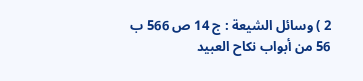2 ) وسائل الشيعة : ج 14 ص 566 ب 56 من أبواب نكاح العبيد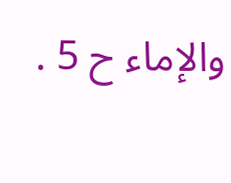والإماء ح 5 .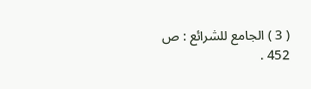( 3 ) الجامع للشرائع : ص 452 .